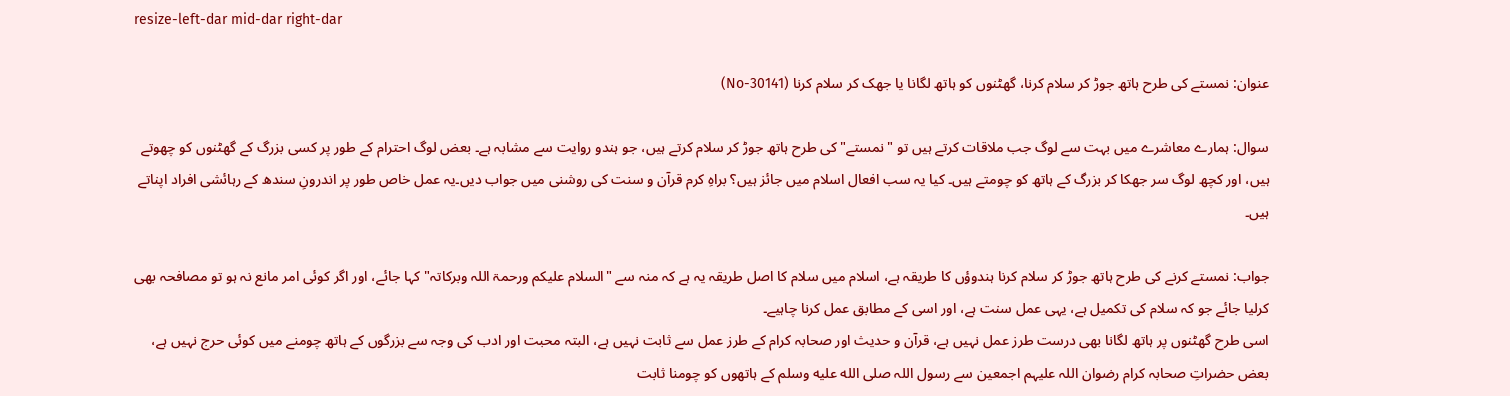resize-left-dar mid-dar right-dar

عنوان: نمستے کی طرح ہاتھ جوڑ کر سلام کرنا، گھٹنوں کو ہاتھ لگانا یا جھک کر سلام کرنا (30141-No)

سوال: ہمارے معاشرے میں بہت سے لوگ جب ملاقات کرتے ہیں تو "نمستے" کی طرح ہاتھ جوڑ کر سلام کرتے ہیں، جو ہندو روایت سے مشابہ ہے۔ بعض لوگ احترام کے طور پر کسی بزرگ کے گھٹنوں کو چھوتے ہیں، اور کچھ لوگ سر جھکا کر بزرگ کے ہاتھ کو چومتے ہیں۔ کیا یہ سب افعال اسلام میں جائز ہیں؟ براہِ کرم قرآن و سنت کی روشنی میں جواب دیں۔یہ عمل خاص طور پر اندرونِ سندھ کے رہائشی افراد اپناتے ہیں۔

جواب: نمستے کرنے کی طرح ہاتھ جوڑ کر سلام کرنا ہندوؤں کا طریقہ ہے، اسلام میں سلام کا اصل طریقہ یہ ہے کہ منہ سے "السلام علیکم ورحمۃ اللہ وبرکاتہ" کہا جائے، اور اگر کوئی امر مانع نہ ہو تو مصافحہ بھی کرلیا جائے جو كہ سلام کی تکمیل ہے، یہی عمل سنت ہے، اور اسی کے مطابق عمل کرنا چاہیے۔
اسی طرح گھٹنوں پر ہاتھ لگانا بھی درست طرز عمل نہیں ہے، قرآن و حدیث اور صحابہ کرام کے طرز عمل سے ثابت نہیں ہے، البتہ محبت اور ادب کی وجہ سے بزرگوں کے ہاتھ چومنے میں کوئی حرج نہیں ہے، بعض حضراتِ صحابہ کرام رضوان اللہ علیہم اجمعین سے رسول اللہ صلى الله عليه وسلم کے ہاتھوں کو چومنا ثابت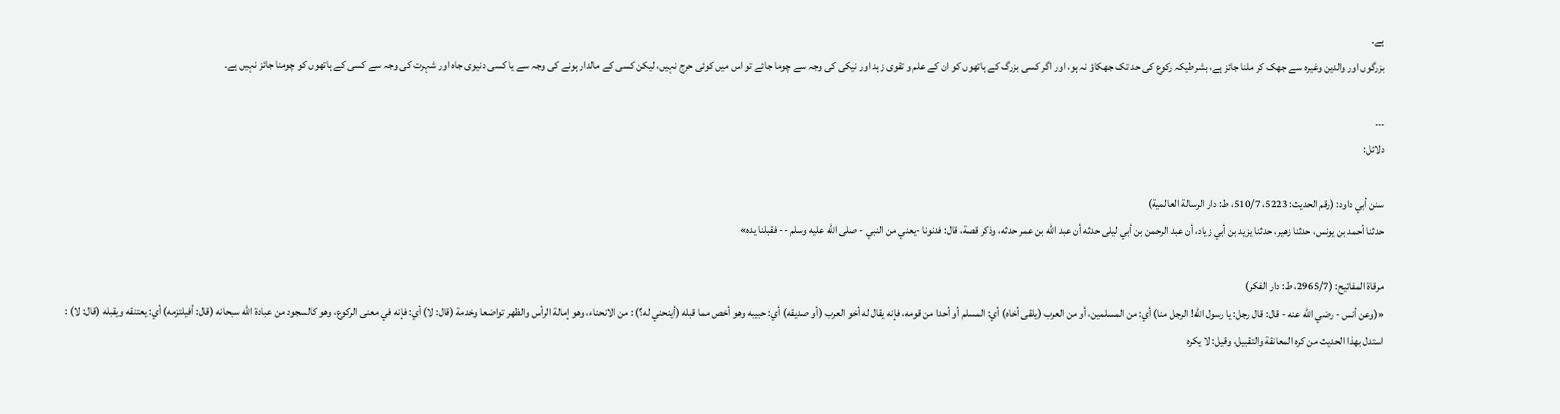ہے۔
بزرگوں اور والدین وغیرہ سے جھک کر ملنا جائز ہے، بشرطیکہ رکوع کی حد تک جھکاؤ نہ ہو، اور اگر کسی بزرگ کے ہاتھوں کو ان کے علم و تقوی زہد اور نیکی کی وجہ سے چوما جائے تو اس میں کوئی حرج نہیں، لیکن کسی کے مالدار ہونے کی وجہ سے یا کسی دنیوی جاہ اور شہرت کی وجہ سے کسی کے ہاتھوں کو چومنا جائز نہیں ہے۔

۔۔۔
دلائل:

سنن أبي داود: (رقم الحديث: 5223، 510/7، ط: دار الرسالة العالمية)
حدثنا أحمد بن يونس، حدثنا زهير، حدثنا يزيد بن أبي زياد، أن عبد الرحمن بن أبي ليلى حدثه أن عبد الله بن عمر حدثه، وذكر قصة، قال: فدنونا -يعني من النبي - صلى الله عليه وسلم -- فقبلنا يده»

مرقاة المفاتيح: (2965/7، ط: دار الفكر)
«(وعن أنس - رضي الله عنه - قال: قال رجل: يا رسول الله! الرجل منا) أي: من المسلمين، أو من العرب (يلقى أخاه) أي: المسلم أو أحدا من قومه، فإنه يقال له أخو العرب (أو صديقه) أي: حبيبه وهو أخص مما قبله (أينحني له؟) : من الانحناء، وهو ‌إمالة ‌الرأس والظهر تواضعا وخدمة (قال: لا) أي: فإنه في معنى الركوع، وهو كالسجود من عبادة الله سبحانه (قال: أفيلتزمه) أي: يعتنقه ويقبله (قال: لا) : استدل بهذا الحديث من كره المعانقة والتقبيل، وقيل: لا يكره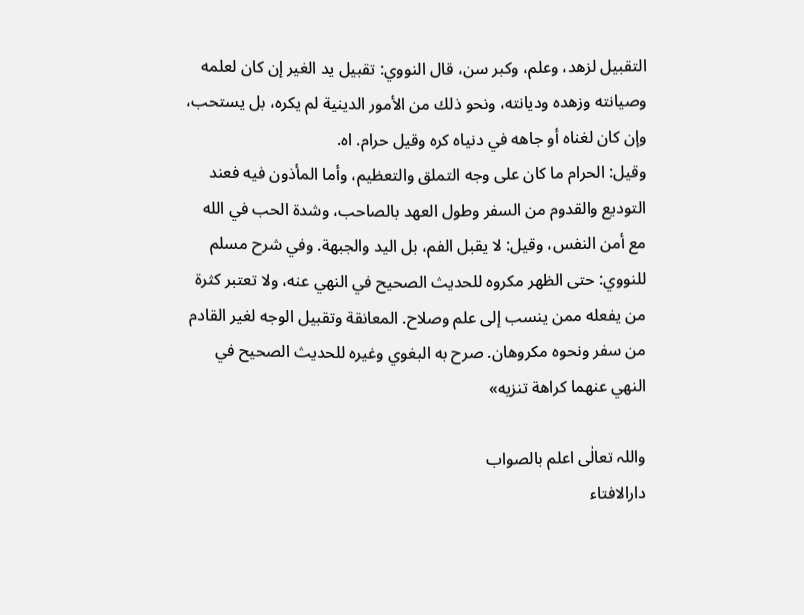التقبيل لزهد، وعلم، وكبر سن، قال النووي: تقبيل يد الغير إن كان لعلمه وصيانته وزهده وديانته، ونحو ذلك من الأمور الدينية لم يكره، بل يستحب، وإن كان لغناه أو جاهه في دنياه كره وقيل حرام. اه.
وقيل: الحرام ما كان على وجه التملق والتعظيم، وأما المأذون فيه فعند التوديع والقدوم من السفر وطول العهد بالصاحب، وشدة الحب في الله مع أمن النفس، وقيل: لا يقبل الفم، بل اليد والجبهة. وفي شرح مسلم للنووي: حتى الظهر مكروه للحديث الصحيح في النهي عنه، ولا تعتبر كثرة من يفعله ممن ينسب إلى علم وصلاح. المعانقة وتقبيل الوجه لغير القادم من سفر ونحوه مكروهان. صرح به البغوي وغيره للحديث الصحيح في النهي عنهما كراهة تنزيه»

واللہ تعالٰی اعلم بالصواب
دارالافتاء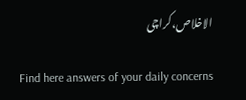الاخلاص،کراچی

Find here answers of your daily concerns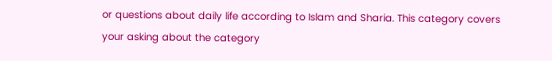or questions about daily life according to Islam and Sharia. This category covers your asking about the category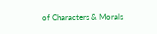of Characters & Morals